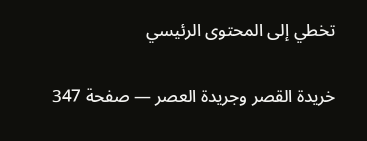تخطي إلى المحتوى الرئيسي

خريدة القصر وجريدة العصر — صفحة 347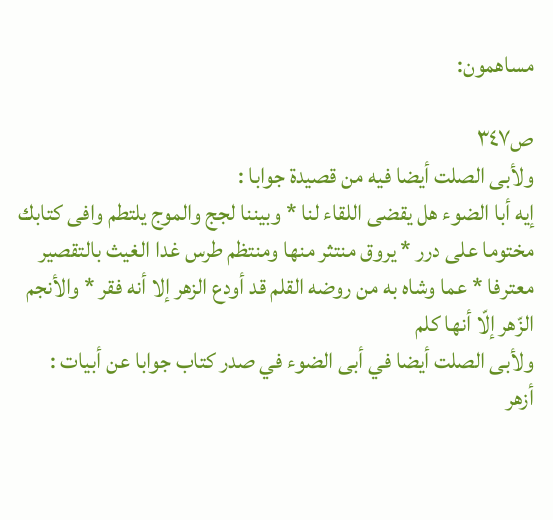مساهمون:

ص٣٤٧
ولأبى الصلت أيضا فيه من قصيدة جوابا :
إيه أبا الضوء هل يقضى اللقاء لنا * وبيننا لجج والموج يلتطم وافى كتابك مختوما على درر * يروق منتثر منها ومنتظم طرس غدا الغيث بالتقصير معترفا * عما وشاه به من روضه القلم قد أودع الزهر إلا أنه فقر * والأنجم الزّهر إلّا أنها كلم
ولأبى الصلت أيضا في أبى الضوء في صدر كتاب جوابا عن أبيات :
أزهر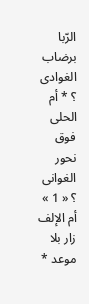الرّبا برضاب الغوادى ؟ * أم الحلى فوق نحور الغوانى ؟ « 1 » أم الإلف زار بلا موعد *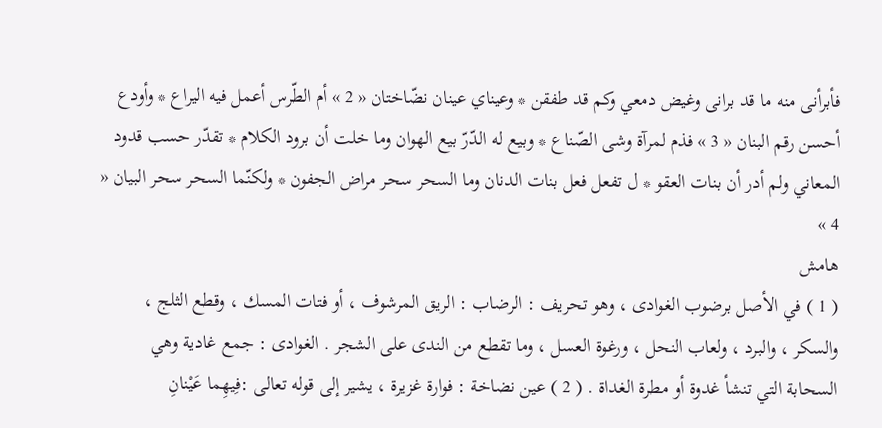فأبرأنى منه ما قد برانى وغيض دمعي وكم قد طفقن * وعيناي عينان نضّاختان « 2 » أم الطّرس أعمل فيه اليراع * وأودع أحسن رقم البنان « 3 » فذم لمرآة وشى الصّناع * وبيع له الدّرّ بيع الهوان وما خلت أن برود الكلام * تقدّر حسب قدود المعاني ولم أدر أن بنات العقو * ل تفعل فعل بنات الدنان وما السحر سحر مراض الجفون * ولكنّما السحر سحر البيان « 4 »
هامش
( 1 ) في الأصل برضوب الغوادى ، وهو تحريف : الرضاب : الريق المرشوف ، أو فتات المسك ، وقطع الثلج ، والسكر ، والبرد ، ولعاب النحل ، ورغوة العسل ، وما تقطع من الندى على الشجر . الغوادى : جمع غادية وهي السحابة التي تنشأ غدوة أو مطرة الغداة . ( 2 ) عين نضاخة : فوارة غزيرة ، يشير إلى قوله تعالى :فِيهِما عَيْنانِ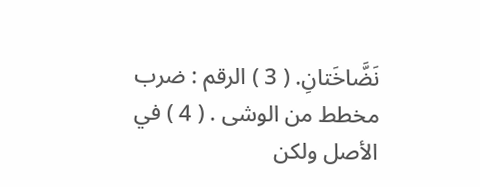نَضَّاخَتانِ. ( 3 ) الرقم : ضرب مخطط من الوشى . ( 4 ) في الأصل ولكن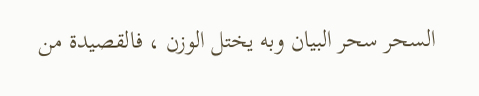السحر سحر البيان وبه يختل الوزن ، فالقصيدة من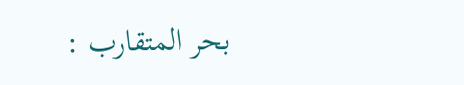بحر المتقارب :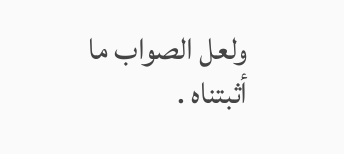ولعل الصواب ما أثبتناه .